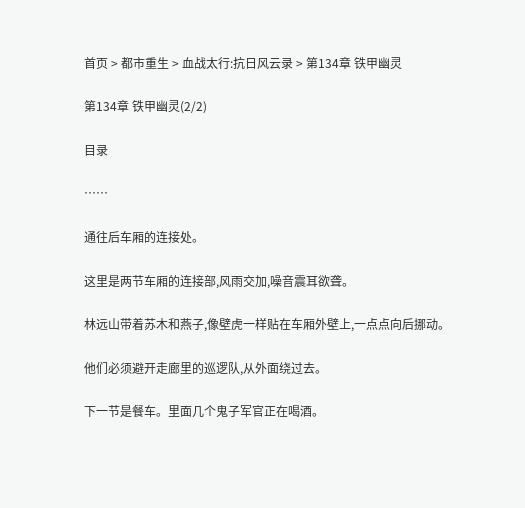首页 > 都市重生 > 血战太行:抗日风云录 > 第134章 铁甲幽灵

第134章 铁甲幽灵(2/2)

目录

……

通往后车厢的连接处。

这里是两节车厢的连接部,风雨交加,噪音震耳欲聋。

林远山带着苏木和燕子,像壁虎一样贴在车厢外壁上,一点点向后挪动。

他们必须避开走廊里的巡逻队,从外面绕过去。

下一节是餐车。里面几个鬼子军官正在喝酒。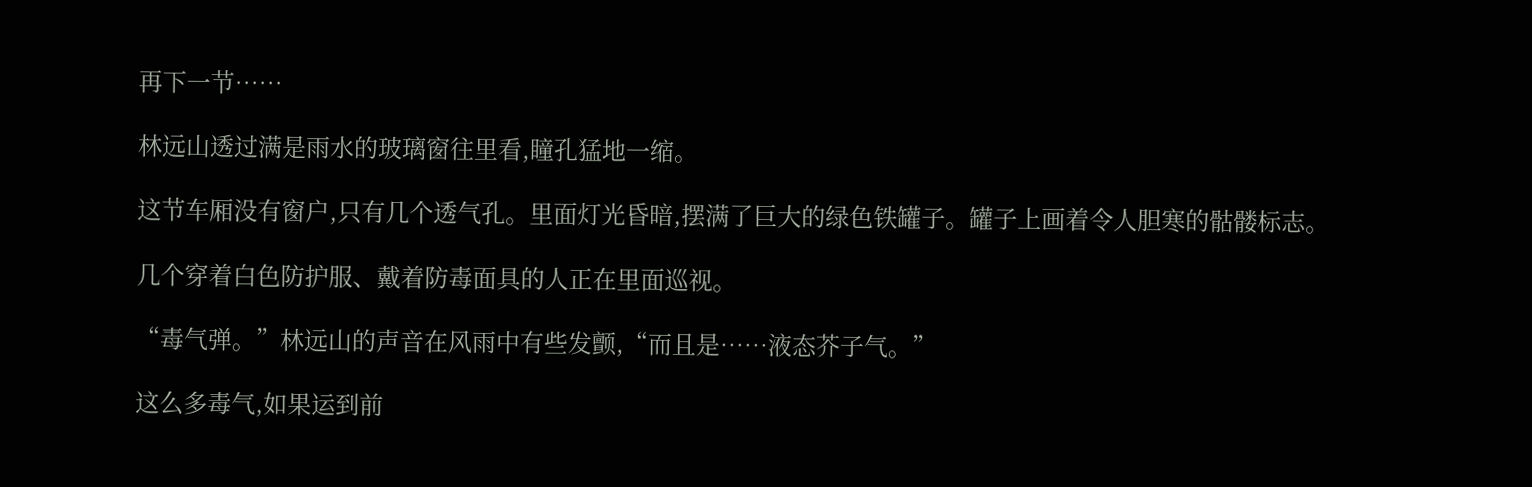再下一节……

林远山透过满是雨水的玻璃窗往里看,瞳孔猛地一缩。

这节车厢没有窗户,只有几个透气孔。里面灯光昏暗,摆满了巨大的绿色铁罐子。罐子上画着令人胆寒的骷髅标志。

几个穿着白色防护服、戴着防毒面具的人正在里面巡视。

“毒气弹。”林远山的声音在风雨中有些发颤,“而且是……液态芥子气。”

这么多毒气,如果运到前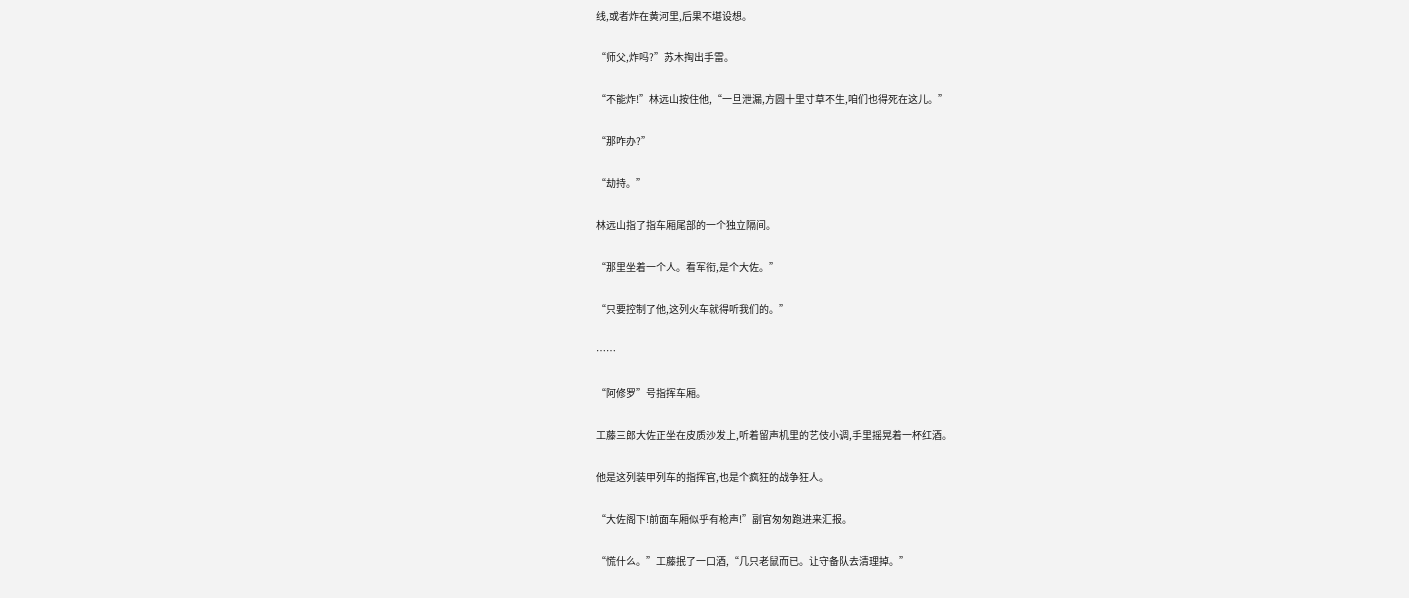线,或者炸在黄河里,后果不堪设想。

“师父,炸吗?”苏木掏出手雷。

“不能炸!”林远山按住他,“一旦泄漏,方圆十里寸草不生,咱们也得死在这儿。”

“那咋办?”

“劫持。”

林远山指了指车厢尾部的一个独立隔间。

“那里坐着一个人。看军衔,是个大佐。”

“只要控制了他,这列火车就得听我们的。”

……

“阿修罗”号指挥车厢。

工藤三郎大佐正坐在皮质沙发上,听着留声机里的艺伎小调,手里摇晃着一杯红酒。

他是这列装甲列车的指挥官,也是个疯狂的战争狂人。

“大佐阁下!前面车厢似乎有枪声!”副官匆匆跑进来汇报。

“慌什么。”工藤抿了一口酒,“几只老鼠而已。让守备队去清理掉。”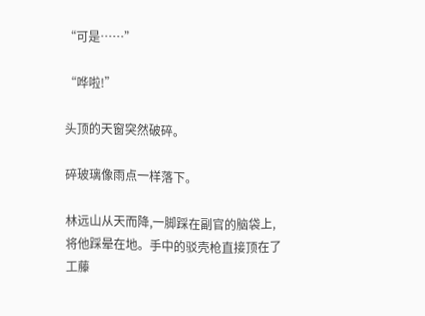“可是……”

“哗啦!”

头顶的天窗突然破碎。

碎玻璃像雨点一样落下。

林远山从天而降,一脚踩在副官的脑袋上,将他踩晕在地。手中的驳壳枪直接顶在了工藤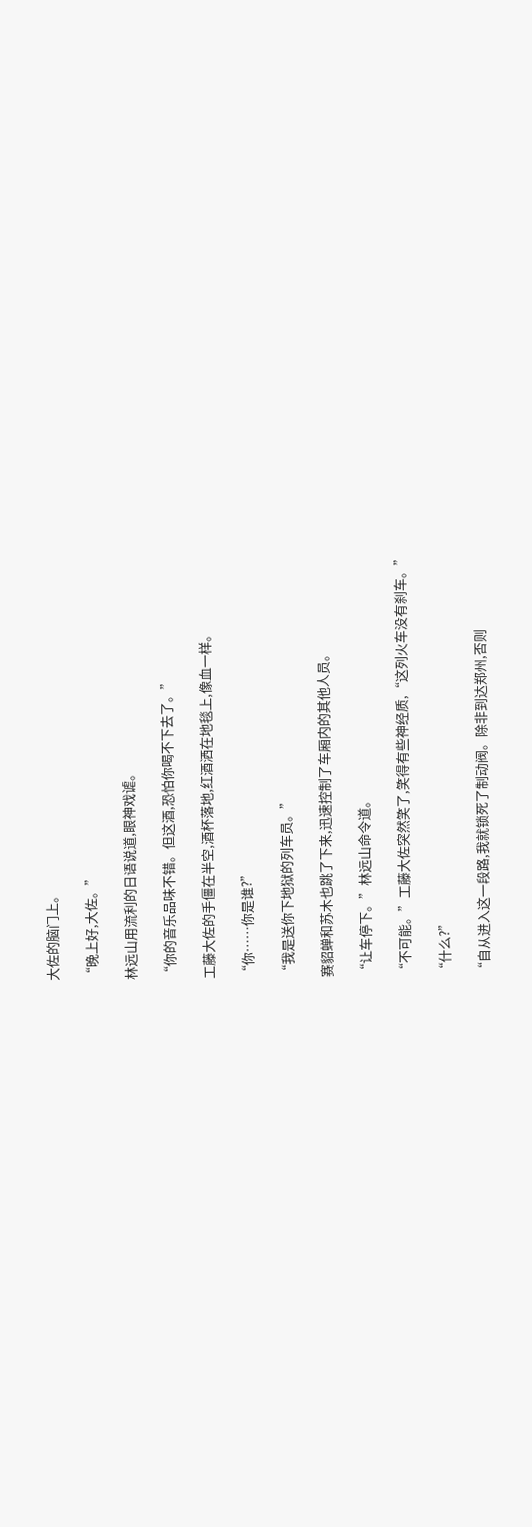大佐的脑门上。

“晚上好,大佐。”

林远山用流利的日语说道,眼神戏谑。

“你的音乐品味不错。但这酒,恐怕你喝不下去了。”

工藤大佐的手僵在半空,酒杯落地,红酒洒在地毯上,像血一样。

“你……你是谁?”

“我是送你下地狱的列车员。”

赛貂蝉和苏木也跳了下来,迅速控制了车厢内的其他人员。

“让车停下。”林远山命令道。

“不可能。”工藤大佐突然笑了,笑得有些神经质,“这列火车没有刹车。”

“什么?”

“自从进入这一段路,我就锁死了制动阀。除非到达郑州,否则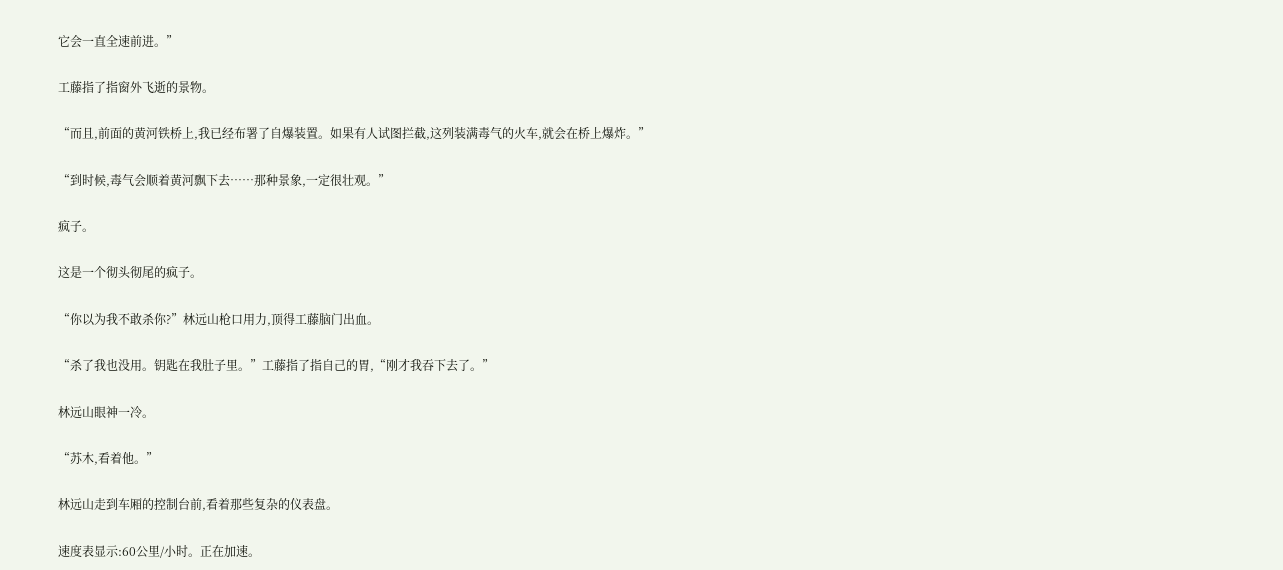它会一直全速前进。”

工藤指了指窗外飞逝的景物。

“而且,前面的黄河铁桥上,我已经布署了自爆装置。如果有人试图拦截,这列装满毒气的火车,就会在桥上爆炸。”

“到时候,毒气会顺着黄河飘下去……那种景象,一定很壮观。”

疯子。

这是一个彻头彻尾的疯子。

“你以为我不敢杀你?”林远山枪口用力,顶得工藤脑门出血。

“杀了我也没用。钥匙在我肚子里。”工藤指了指自己的胃,“刚才我吞下去了。”

林远山眼神一冷。

“苏木,看着他。”

林远山走到车厢的控制台前,看着那些复杂的仪表盘。

速度表显示:60公里/小时。正在加速。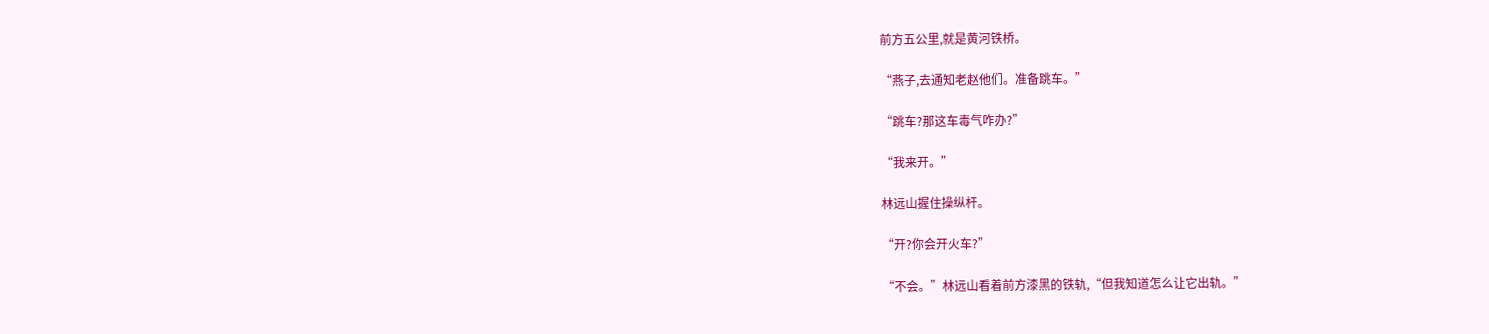前方五公里,就是黄河铁桥。

“燕子,去通知老赵他们。准备跳车。”

“跳车?那这车毒气咋办?”

“我来开。”

林远山握住操纵杆。

“开?你会开火车?”

“不会。”林远山看着前方漆黑的铁轨,“但我知道怎么让它出轨。”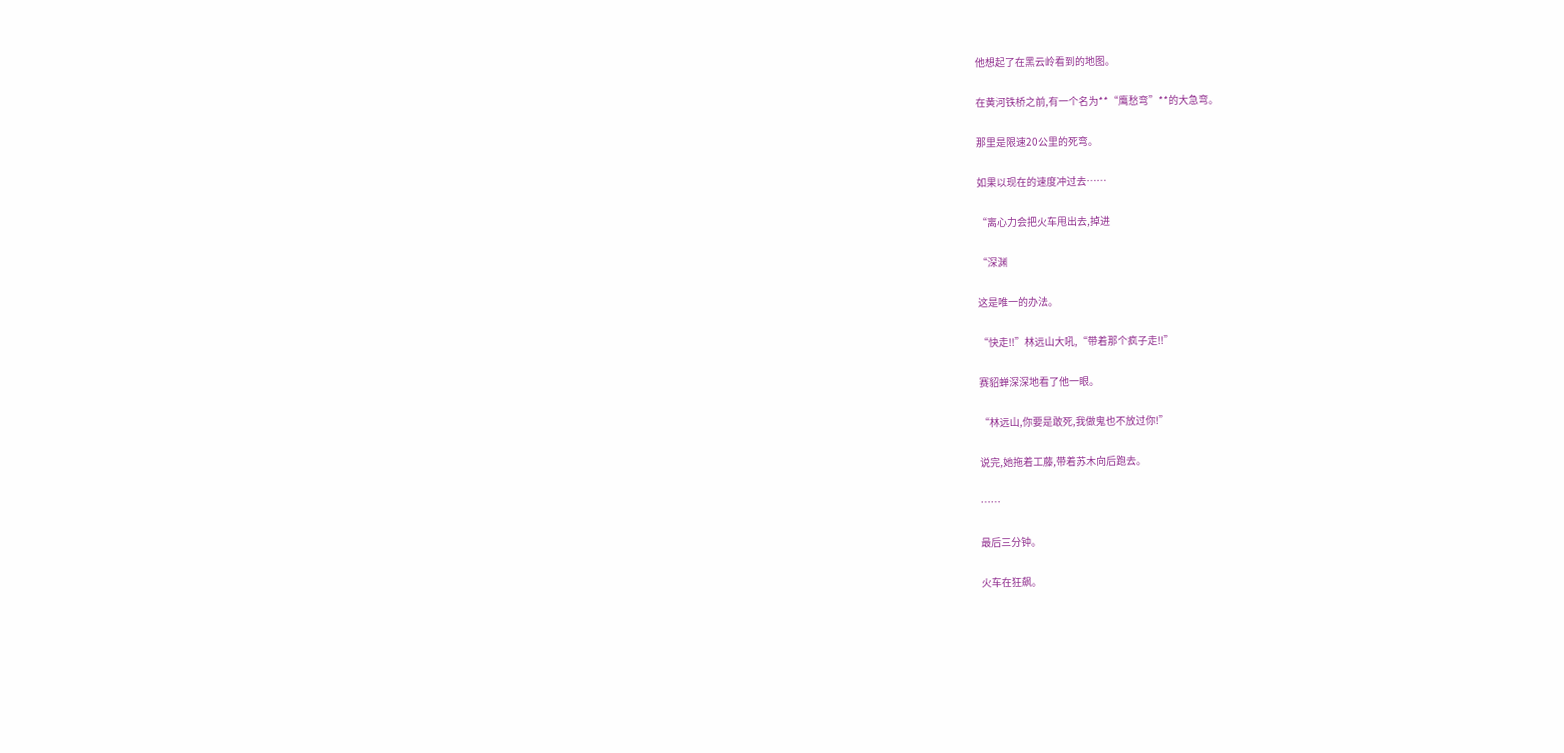他想起了在黑云岭看到的地图。

在黄河铁桥之前,有一个名为**“鹰愁弯”**的大急弯。

那里是限速20公里的死弯。

如果以现在的速度冲过去……

“离心力会把火车甩出去,掉进

“深渊

这是唯一的办法。

“快走!!”林远山大吼,“带着那个疯子走!!”

赛貂蝉深深地看了他一眼。

“林远山,你要是敢死,我做鬼也不放过你!”

说完,她拖着工藤,带着苏木向后跑去。

……

最后三分钟。

火车在狂飙。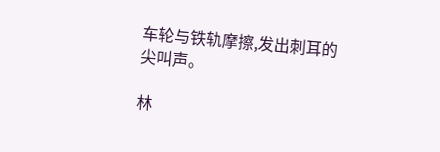车轮与铁轨摩擦,发出刺耳的尖叫声。

林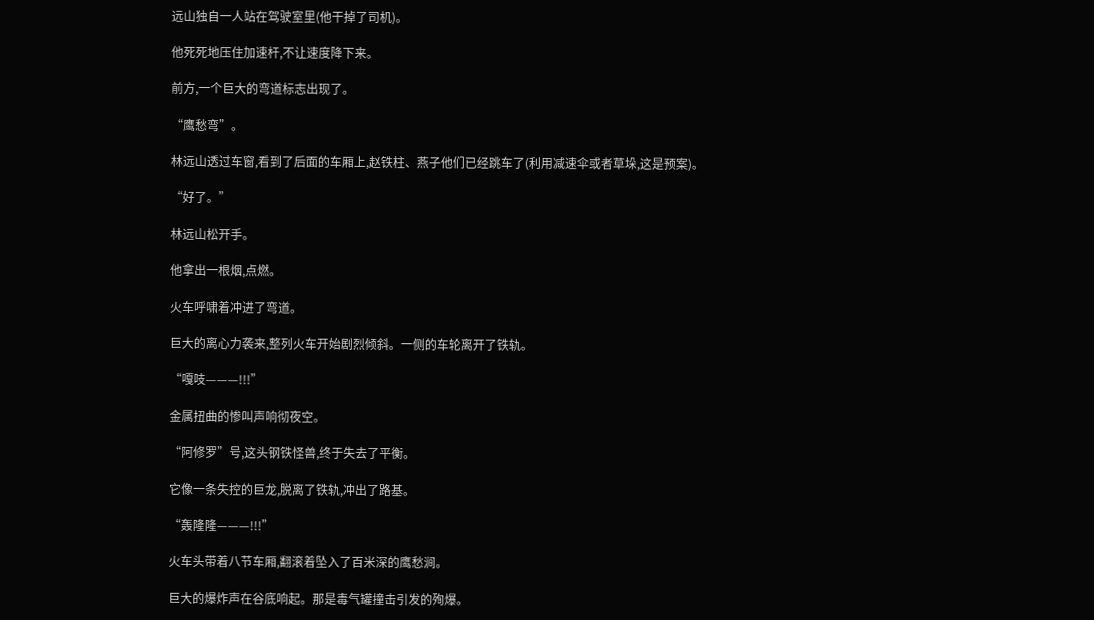远山独自一人站在驾驶室里(他干掉了司机)。

他死死地压住加速杆,不让速度降下来。

前方,一个巨大的弯道标志出现了。

“鹰愁弯”。

林远山透过车窗,看到了后面的车厢上,赵铁柱、燕子他们已经跳车了(利用减速伞或者草垛,这是预案)。

“好了。”

林远山松开手。

他拿出一根烟,点燃。

火车呼啸着冲进了弯道。

巨大的离心力袭来,整列火车开始剧烈倾斜。一侧的车轮离开了铁轨。

“嘎吱———!!!”

金属扭曲的惨叫声响彻夜空。

“阿修罗”号,这头钢铁怪兽,终于失去了平衡。

它像一条失控的巨龙,脱离了铁轨,冲出了路基。

“轰隆隆———!!!”

火车头带着八节车厢,翻滚着坠入了百米深的鹰愁涧。

巨大的爆炸声在谷底响起。那是毒气罐撞击引发的殉爆。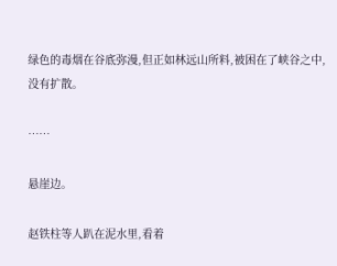绿色的毒烟在谷底弥漫,但正如林远山所料,被困在了峡谷之中,没有扩散。

……

悬崖边。

赵铁柱等人趴在泥水里,看着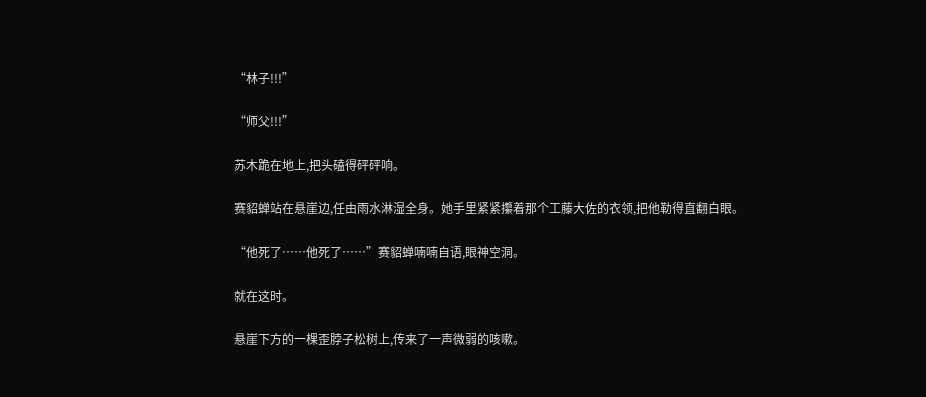“林子!!!”

“师父!!!”

苏木跪在地上,把头磕得砰砰响。

赛貂蝉站在悬崖边,任由雨水淋湿全身。她手里紧紧攥着那个工藤大佐的衣领,把他勒得直翻白眼。

“他死了……他死了……”赛貂蝉喃喃自语,眼神空洞。

就在这时。

悬崖下方的一棵歪脖子松树上,传来了一声微弱的咳嗽。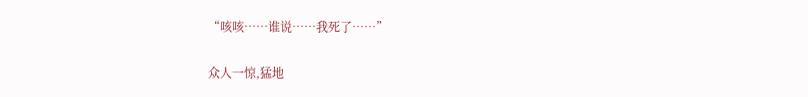“咳咳……谁说……我死了……”

众人一惊,猛地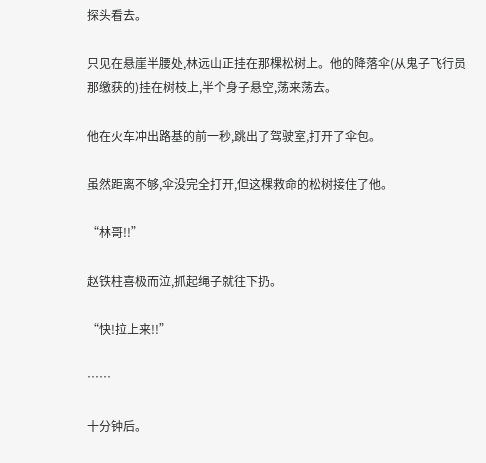探头看去。

只见在悬崖半腰处,林远山正挂在那棵松树上。他的降落伞(从鬼子飞行员那缴获的)挂在树枝上,半个身子悬空,荡来荡去。

他在火车冲出路基的前一秒,跳出了驾驶室,打开了伞包。

虽然距离不够,伞没完全打开,但这棵救命的松树接住了他。

“林哥!!”

赵铁柱喜极而泣,抓起绳子就往下扔。

“快!拉上来!!”

……

十分钟后。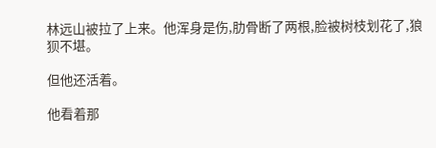林远山被拉了上来。他浑身是伤,肋骨断了两根,脸被树枝划花了,狼狈不堪。

但他还活着。

他看着那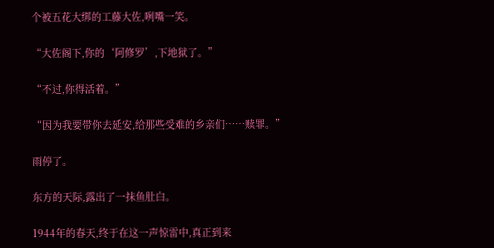个被五花大绑的工藤大佐,咧嘴一笑。

“大佐阁下,你的‘阿修罗’,下地狱了。”

“不过,你得活着。”

“因为我要带你去延安,给那些受难的乡亲们……赎罪。”

雨停了。

东方的天际,露出了一抹鱼肚白。

1944年的春天,终于在这一声惊雷中,真正到来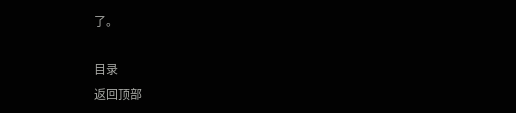了。

目录
返回顶部